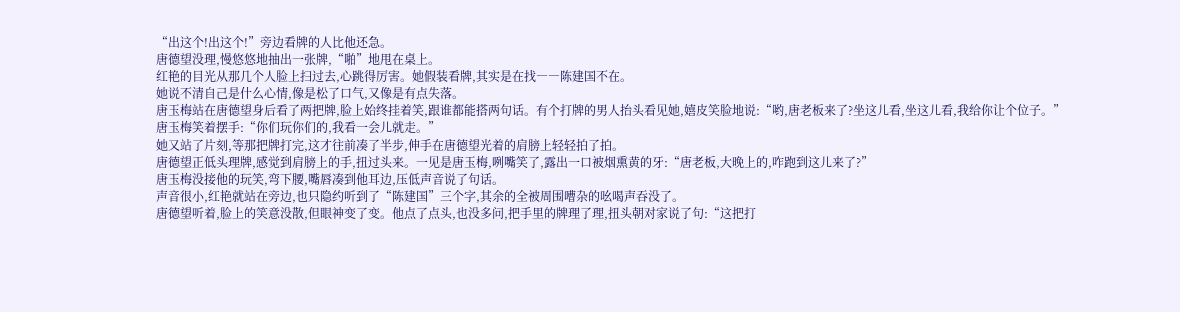“出这个!出这个!”旁边看牌的人比他还急。
唐德望没理,慢悠悠地抽出一张牌,“啪”地甩在桌上。
红艳的目光从那几个人脸上扫过去,心跳得厉害。她假装看牌,其实是在找――陈建国不在。
她说不清自己是什么心情,像是松了口气,又像是有点失落。
唐玉梅站在唐德望身后看了两把牌,脸上始终挂着笑,跟谁都能搭两句话。有个打牌的男人抬头看见她,嬉皮笑脸地说:“哟,唐老板来了?坐这儿看,坐这儿看,我给你让个位子。”
唐玉梅笑着摆手:“你们玩你们的,我看一会儿就走。”
她又站了片刻,等那把牌打完,这才往前凑了半步,伸手在唐德望光着的肩膀上轻轻拍了拍。
唐德望正低头理牌,感觉到肩膀上的手,扭过头来。一见是唐玉梅,咧嘴笑了,露出一口被烟熏黄的牙:“唐老板,大晚上的,咋跑到这儿来了?”
唐玉梅没接他的玩笑,弯下腰,嘴唇凑到他耳边,压低声音说了句话。
声音很小,红艳就站在旁边,也只隐约听到了“陈建国”三个字,其余的全被周围嘈杂的吆喝声吞没了。
唐德望听着,脸上的笑意没散,但眼神变了变。他点了点头,也没多问,把手里的牌理了理,扭头朝对家说了句:“这把打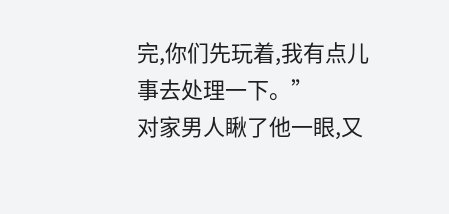完,你们先玩着,我有点儿事去处理一下。”
对家男人瞅了他一眼,又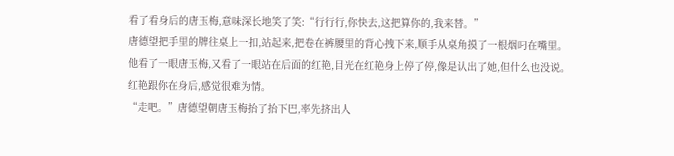看了看身后的唐玉梅,意味深长地笑了笑:“行行行,你快去,这把算你的,我来替。”
唐德望把手里的牌往桌上一扣,站起来,把卷在裤腰里的背心拽下来,顺手从桌角摸了一根烟叼在嘴里。
他看了一眼唐玉梅,又看了一眼站在后面的红艳,目光在红艳身上停了停,像是认出了她,但什么也没说。
红艳跟你在身后,感觉很难为情。
“走吧。”唐德望朝唐玉梅抬了抬下巴,率先挤出人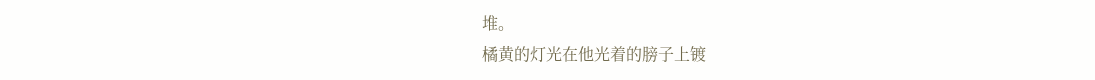堆。
橘黄的灯光在他光着的膀子上镀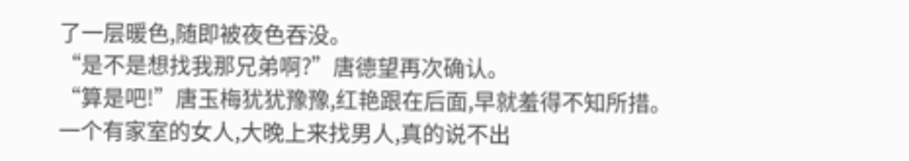了一层暖色,随即被夜色吞没。
“是不是想找我那兄弟啊?”唐德望再次确认。
“算是吧!”唐玉梅犹犹豫豫,红艳跟在后面,早就羞得不知所措。
一个有家室的女人,大晚上来找男人,真的说不出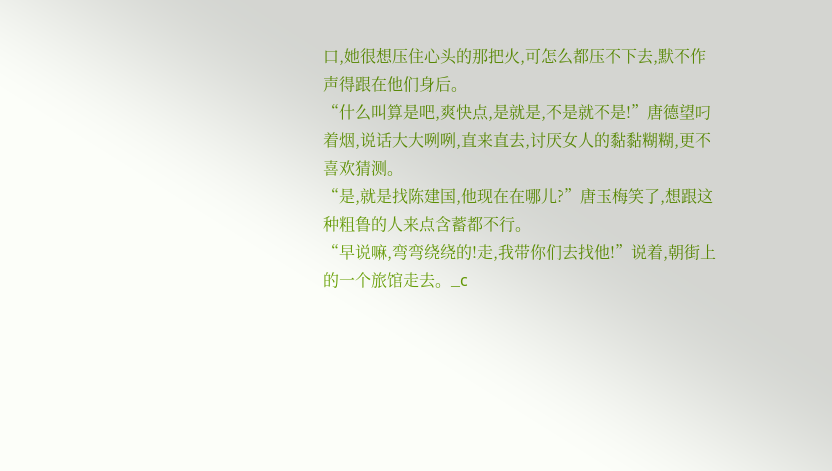口,她很想压住心头的那把火,可怎么都压不下去,默不作声得跟在他们身后。
“什么叫算是吧,爽快点,是就是,不是就不是!”唐德望叼着烟,说话大大咧咧,直来直去,讨厌女人的黏黏糊糊,更不喜欢猜测。
“是,就是找陈建国,他现在在哪儿?”唐玉梅笑了,想跟这种粗鲁的人来点含蓄都不行。
“早说嘛,弯弯绕绕的!走,我带你们去找他!”说着,朝街上的一个旅馆走去。_c